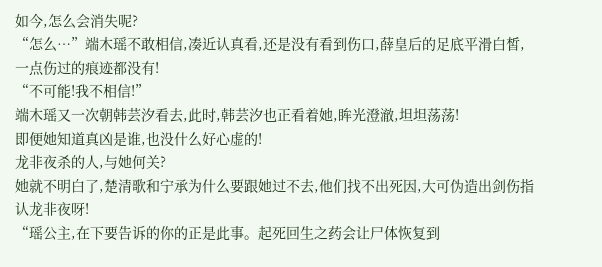如今,怎么会消失呢?
“怎么…”端木瑶不敢相信,凑近认真看,还是没有看到伤口,薛皇后的足底平滑白皙,一点伤过的痕迹都没有!
“不可能!我不相信!”
端木瑶又一次朝韩芸汐看去,此时,韩芸汐也正看着她,眸光澄澈,坦坦荡荡!
即便她知道真凶是谁,也没什么好心虚的!
龙非夜杀的人,与她何关?
她就不明白了,楚清歌和宁承为什么要跟她过不去,他们找不出死因,大可伪造出剑伤指认龙非夜呀!
“瑶公主,在下要告诉的你的正是此事。起死回生之药会让尸体恢复到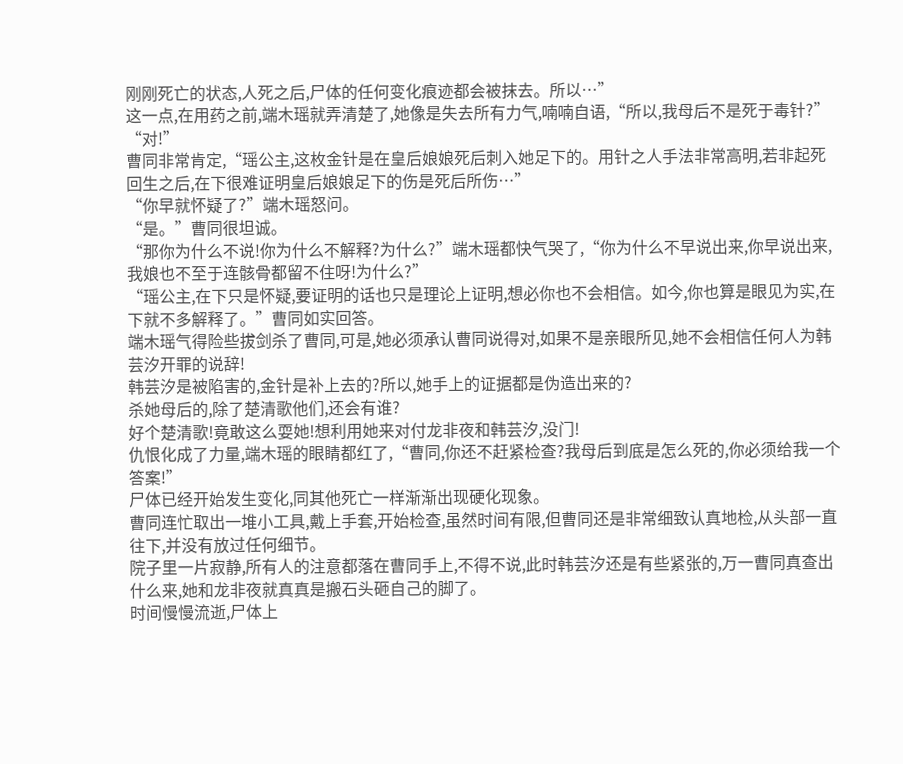刚刚死亡的状态,人死之后,尸体的任何变化痕迹都会被抹去。所以…”
这一点,在用药之前,端木瑶就弄清楚了,她像是失去所有力气,喃喃自语,“所以,我母后不是死于毒针?”
“对!”
曹同非常肯定,“瑶公主,这枚金针是在皇后娘娘死后刺入她足下的。用针之人手法非常高明,若非起死回生之后,在下很难证明皇后娘娘足下的伤是死后所伤…”
“你早就怀疑了?”端木瑶怒问。
“是。”曹同很坦诚。
“那你为什么不说!你为什么不解释?为什么?”端木瑶都快气哭了,“你为什么不早说出来,你早说出来,我娘也不至于连骸骨都留不住呀!为什么?”
“瑶公主,在下只是怀疑,要证明的话也只是理论上证明,想必你也不会相信。如今,你也算是眼见为实,在下就不多解释了。”曹同如实回答。
端木瑶气得险些拔剑杀了曹同,可是,她必须承认曹同说得对,如果不是亲眼所见,她不会相信任何人为韩芸汐开罪的说辞!
韩芸汐是被陷害的,金针是补上去的?所以,她手上的证据都是伪造出来的?
杀她母后的,除了楚清歌他们,还会有谁?
好个楚清歌!竟敢这么耍她!想利用她来对付龙非夜和韩芸汐,没门!
仇恨化成了力量,端木瑶的眼睛都红了,“曹同,你还不赶紧检查?我母后到底是怎么死的,你必须给我一个答案!”
尸体已经开始发生变化,同其他死亡一样渐渐出现硬化现象。
曹同连忙取出一堆小工具,戴上手套,开始检查,虽然时间有限,但曹同还是非常细致认真地检,从头部一直往下,并没有放过任何细节。
院子里一片寂静,所有人的注意都落在曹同手上,不得不说,此时韩芸汐还是有些紧张的,万一曹同真查出什么来,她和龙非夜就真真是搬石头砸自己的脚了。
时间慢慢流逝,尸体上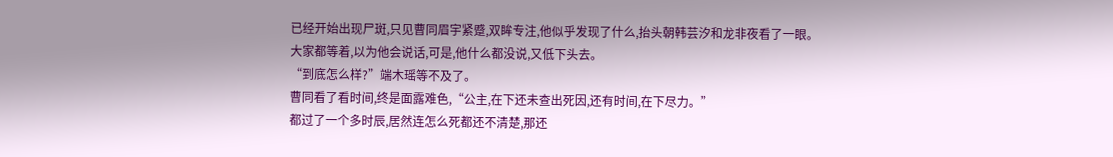已经开始出现尸斑,只见曹同眉宇紧蹙,双眸专注,他似乎发现了什么,抬头朝韩芸汐和龙非夜看了一眼。
大家都等着,以为他会说话,可是,他什么都没说,又低下头去。
“到底怎么样?”端木瑶等不及了。
曹同看了看时间,终是面露难色,“公主,在下还未查出死因,还有时间,在下尽力。”
都过了一个多时辰,居然连怎么死都还不清楚,那还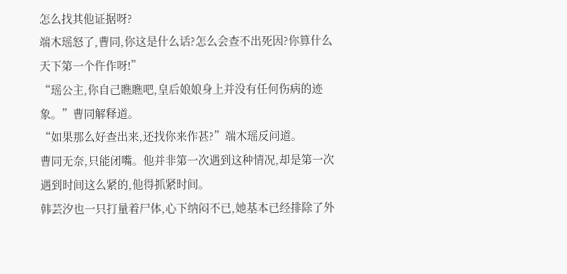怎么找其他证据呀?
端木瑶怒了,曹同,你这是什么话?怎么会查不出死因?你算什么天下第一个仵作呀!”
“瑶公主,你自己瞧瞧吧,皇后娘娘身上并没有任何伤病的迹象。”曹同解释道。
“如果那么好查出来,还找你来作甚?”端木瑶反问道。
曹同无奈,只能闭嘴。他并非第一次遇到这种情况,却是第一次遇到时间这么紧的,他得抓紧时间。
韩芸汐也一只打量着尸体,心下纳闷不已,她基本已经排除了外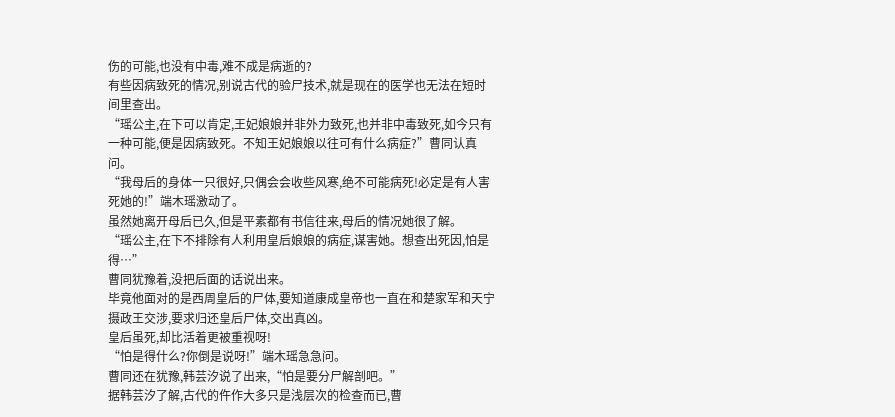伤的可能,也没有中毒,难不成是病逝的?
有些因病致死的情况,别说古代的验尸技术,就是现在的医学也无法在短时间里查出。
“瑶公主,在下可以肯定,王妃娘娘并非外力致死,也并非中毒致死,如今只有一种可能,便是因病致死。不知王妃娘娘以往可有什么病症?”曹同认真问。
“我母后的身体一只很好,只偶会会收些风寒,绝不可能病死!必定是有人害死她的!”端木瑶激动了。
虽然她离开母后已久,但是平素都有书信往来,母后的情况她很了解。
“瑶公主,在下不排除有人利用皇后娘娘的病症,谋害她。想查出死因,怕是得…”
曹同犹豫着,没把后面的话说出来。
毕竟他面对的是西周皇后的尸体,要知道康成皇帝也一直在和楚家军和天宁摄政王交涉,要求归还皇后尸体,交出真凶。
皇后虽死,却比活着更被重视呀!
“怕是得什么?你倒是说呀!”端木瑶急急问。
曹同还在犹豫,韩芸汐说了出来,“怕是要分尸解剖吧。”
据韩芸汐了解,古代的仵作大多只是浅层次的检查而已,曹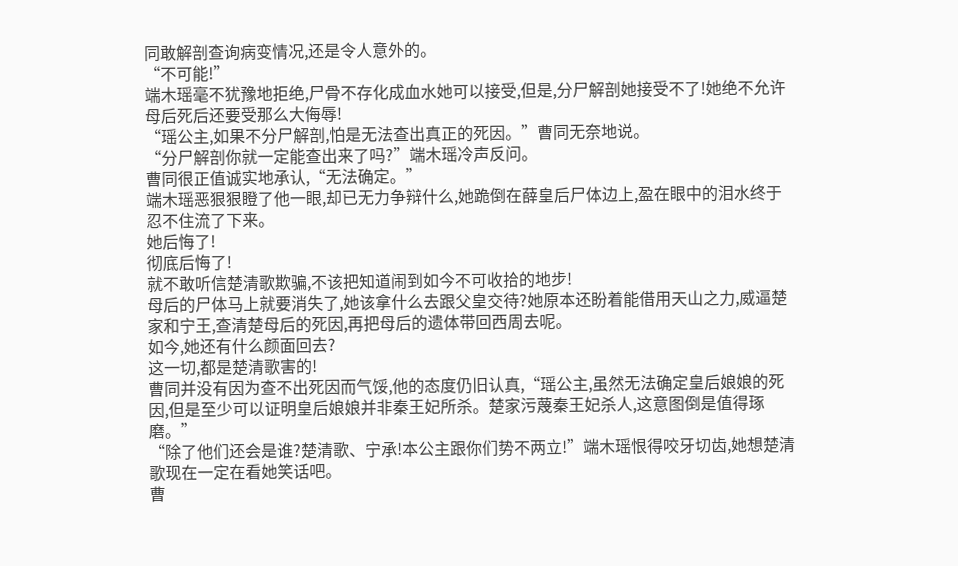同敢解剖查询病变情况,还是令人意外的。
“不可能!”
端木瑶毫不犹豫地拒绝,尸骨不存化成血水她可以接受,但是,分尸解剖她接受不了!她绝不允许母后死后还要受那么大侮辱!
“瑶公主,如果不分尸解剖,怕是无法查出真正的死因。”曹同无奈地说。
“分尸解剖你就一定能查出来了吗?”端木瑶冷声反问。
曹同很正值诚实地承认,“无法确定。”
端木瑶恶狠狠瞪了他一眼,却已无力争辩什么,她跪倒在薛皇后尸体边上,盈在眼中的泪水终于忍不住流了下来。
她后悔了!
彻底后悔了!
就不敢听信楚清歌欺骗,不该把知道闹到如今不可收拾的地步!
母后的尸体马上就要消失了,她该拿什么去跟父皇交待?她原本还盼着能借用天山之力,威逼楚家和宁王,查清楚母后的死因,再把母后的遗体带回西周去呢。
如今,她还有什么颜面回去?
这一切,都是楚清歌害的!
曹同并没有因为查不出死因而气馁,他的态度仍旧认真,“瑶公主,虽然无法确定皇后娘娘的死因,但是至少可以证明皇后娘娘并非秦王妃所杀。楚家污蔑秦王妃杀人,这意图倒是值得琢磨。”
“除了他们还会是谁?楚清歌、宁承!本公主跟你们势不两立!”端木瑶恨得咬牙切齿,她想楚清歌现在一定在看她笑话吧。
曹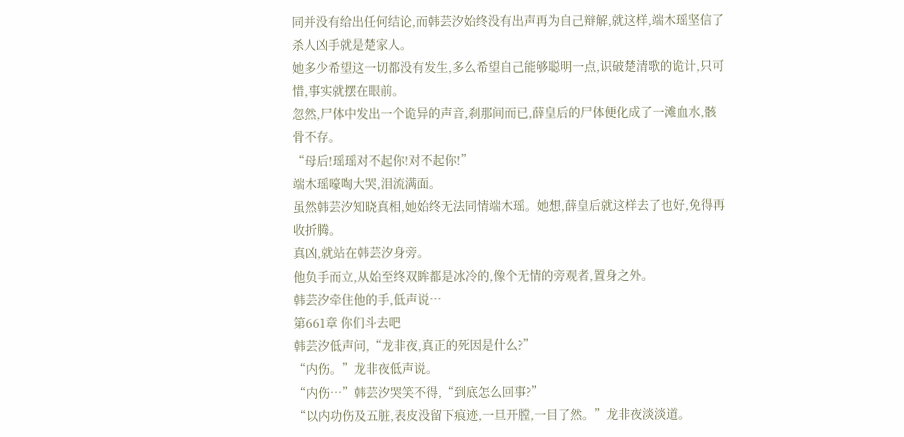同并没有给出任何结论,而韩芸汐始终没有出声再为自己辩解,就这样,端木瑶坚信了杀人凶手就是楚家人。
她多少希望这一切都没有发生,多么希望自己能够聪明一点,识破楚清歌的诡计,只可惜,事实就摆在眼前。
忽然,尸体中发出一个诡异的声音,刹那间而已,薛皇后的尸体便化成了一滩血水,骸骨不存。
“母后!瑶瑶对不起你!对不起你!”
端木瑶嚎啕大哭,泪流满面。
虽然韩芸汐知晓真相,她始终无法同情端木瑶。她想,薛皇后就这样去了也好,免得再收折腾。
真凶,就站在韩芸汐身旁。
他负手而立,从始至终双眸都是冰冷的,像个无情的旁观者,置身之外。
韩芸汐牵住他的手,低声说…
第661章 你们斗去吧
韩芸汐低声问,“龙非夜,真正的死因是什么?”
“内伤。”龙非夜低声说。
“内伤…”韩芸汐哭笑不得,“到底怎么回事?”
“以内功伤及五脏,表皮没留下痕迹,一旦开膛,一目了然。”龙非夜淡淡道。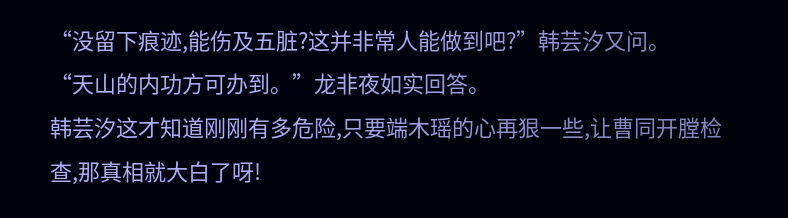“没留下痕迹,能伤及五脏?这并非常人能做到吧?”韩芸汐又问。
“天山的内功方可办到。”龙非夜如实回答。
韩芸汐这才知道刚刚有多危险,只要端木瑶的心再狠一些,让曹同开膛检查,那真相就大白了呀!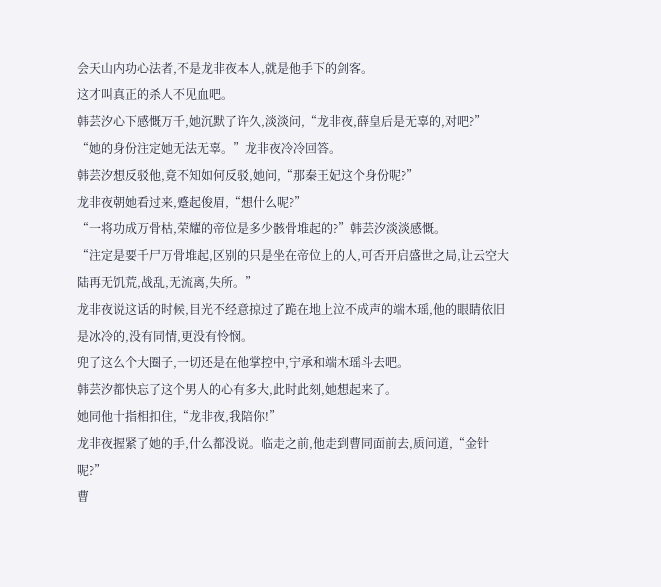会天山内功心法者,不是龙非夜本人,就是他手下的剑客。
这才叫真正的杀人不见血吧。
韩芸汐心下感慨万千,她沉默了许久,淡淡问,“龙非夜,薛皇后是无辜的,对吧?”
“她的身份注定她无法无辜。”龙非夜冷冷回答。
韩芸汐想反驳他,竟不知如何反驳,她问,“那秦王妃这个身份呢?”
龙非夜朝她看过来,蹙起俊眉,“想什么呢?”
“一将功成万骨枯,荣耀的帝位是多少骸骨堆起的?”韩芸汐淡淡感慨。
“注定是要千尸万骨堆起,区别的只是坐在帝位上的人,可否开启盛世之局,让云空大陆再无饥荒,战乱,无流离,失所。”
龙非夜说这话的时候,目光不经意掠过了跪在地上泣不成声的端木瑶,他的眼睛依旧是冰冷的,没有同情,更没有怜悯。
兜了这么个大圈子,一切还是在他掌控中,宁承和端木瑶斗去吧。
韩芸汐都快忘了这个男人的心有多大,此时此刻,她想起来了。
她同他十指相扣住,“龙非夜,我陪你!”
龙非夜握紧了她的手,什么都没说。临走之前,他走到曹同面前去,质问道,“金针呢?”
曹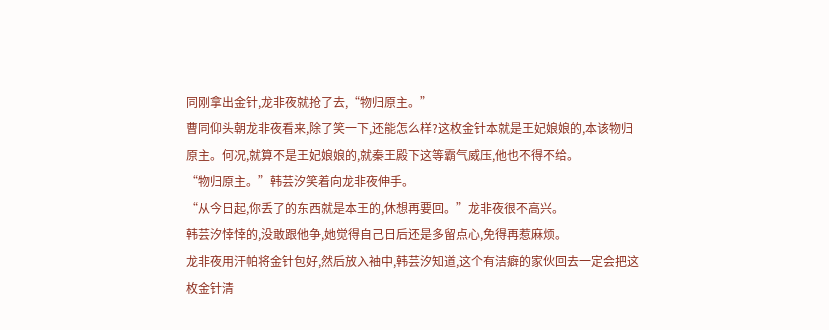同刚拿出金针,龙非夜就抢了去,“物归原主。”
曹同仰头朝龙非夜看来,除了笑一下,还能怎么样?这枚金针本就是王妃娘娘的,本该物归原主。何况,就算不是王妃娘娘的,就秦王殿下这等霸气威压,他也不得不给。
“物归原主。”韩芸汐笑着向龙非夜伸手。
“从今日起,你丢了的东西就是本王的,休想再要回。”龙非夜很不高兴。
韩芸汐悻悻的,没敢跟他争,她觉得自己日后还是多留点心,免得再惹麻烦。
龙非夜用汗帕将金针包好,然后放入袖中,韩芸汐知道,这个有洁癖的家伙回去一定会把这枚金针清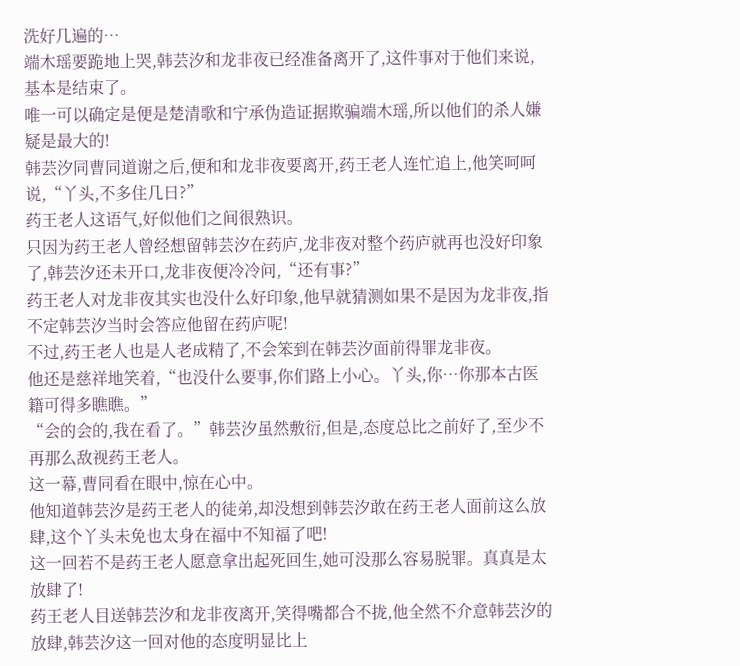洗好几遍的…
端木瑶要跪地上哭,韩芸汐和龙非夜已经准备离开了,这件事对于他们来说,基本是结束了。
唯一可以确定是便是楚清歌和宁承伪造证据欺骗端木瑶,所以他们的杀人嫌疑是最大的!
韩芸汐同曹同道谢之后,便和和龙非夜要离开,药王老人连忙追上,他笑呵呵说,“丫头,不多住几日?”
药王老人这语气,好似他们之间很熟识。
只因为药王老人曾经想留韩芸汐在药庐,龙非夜对整个药庐就再也没好印象了,韩芸汐还未开口,龙非夜便冷冷问,“还有事?”
药王老人对龙非夜其实也没什么好印象,他早就猜测如果不是因为龙非夜,指不定韩芸汐当时会答应他留在药庐呢!
不过,药王老人也是人老成精了,不会笨到在韩芸汐面前得罪龙非夜。
他还是慈祥地笑着,“也没什么要事,你们路上小心。丫头,你…你那本古医籍可得多瞧瞧。”
“会的会的,我在看了。”韩芸汐虽然敷衍,但是,态度总比之前好了,至少不再那么敌视药王老人。
这一幕,曹同看在眼中,惊在心中。
他知道韩芸汐是药王老人的徒弟,却没想到韩芸汐敢在药王老人面前这么放肆,这个丫头未免也太身在福中不知福了吧!
这一回若不是药王老人愿意拿出起死回生,她可没那么容易脱罪。真真是太放肆了!
药王老人目送韩芸汐和龙非夜离开,笑得嘴都合不拢,他全然不介意韩芸汐的放肆,韩芸汐这一回对他的态度明显比上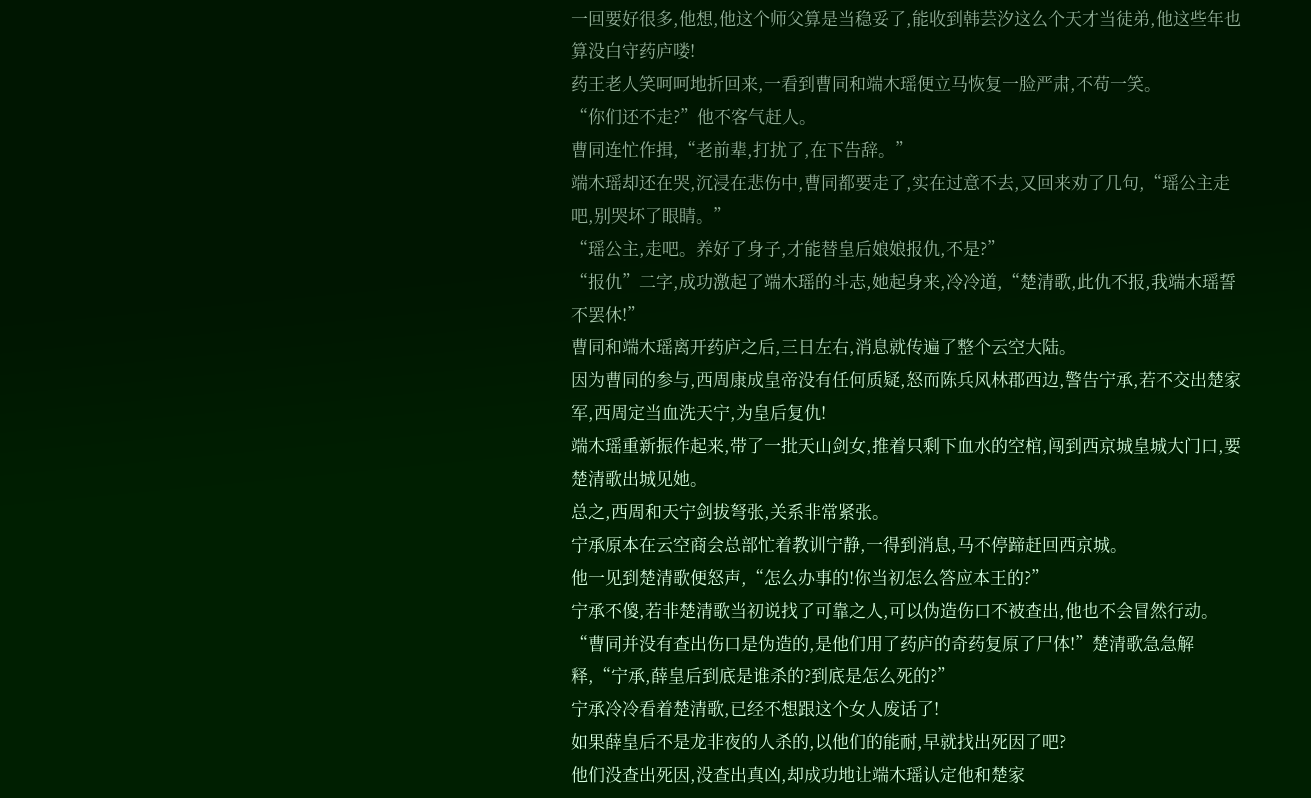一回要好很多,他想,他这个师父算是当稳妥了,能收到韩芸汐这么个天才当徒弟,他这些年也算没白守药庐喽!
药王老人笑呵呵地折回来,一看到曹同和端木瑶便立马恢复一脸严肃,不苟一笑。
“你们还不走?”他不客气赶人。
曹同连忙作揖,“老前辈,打扰了,在下告辞。”
端木瑶却还在哭,沉浸在悲伤中,曹同都要走了,实在过意不去,又回来劝了几句,“瑶公主走吧,别哭坏了眼睛。”
“瑶公主,走吧。养好了身子,才能替皇后娘娘报仇,不是?”
“报仇”二字,成功激起了端木瑶的斗志,她起身来,冷冷道,“楚清歌,此仇不报,我端木瑶誓不罢休!”
曹同和端木瑶离开药庐之后,三日左右,消息就传遍了整个云空大陆。
因为曹同的参与,西周康成皇帝没有任何质疑,怒而陈兵风林郡西边,警告宁承,若不交出楚家军,西周定当血洗天宁,为皇后复仇!
端木瑶重新振作起来,带了一批天山剑女,推着只剩下血水的空棺,闯到西京城皇城大门口,要楚清歌出城见她。
总之,西周和天宁剑拔弩张,关系非常紧张。
宁承原本在云空商会总部忙着教训宁静,一得到消息,马不停蹄赶回西京城。
他一见到楚清歌便怒声,“怎么办事的!你当初怎么答应本王的?”
宁承不傻,若非楚清歌当初说找了可靠之人,可以伪造伤口不被查出,他也不会冒然行动。
“曹同并没有查出伤口是伪造的,是他们用了药庐的奇药复原了尸体!”楚清歌急急解释,“宁承,薛皇后到底是谁杀的?到底是怎么死的?”
宁承冷冷看着楚清歌,已经不想跟这个女人废话了!
如果薛皇后不是龙非夜的人杀的,以他们的能耐,早就找出死因了吧?
他们没查出死因,没查出真凶,却成功地让端木瑶认定他和楚家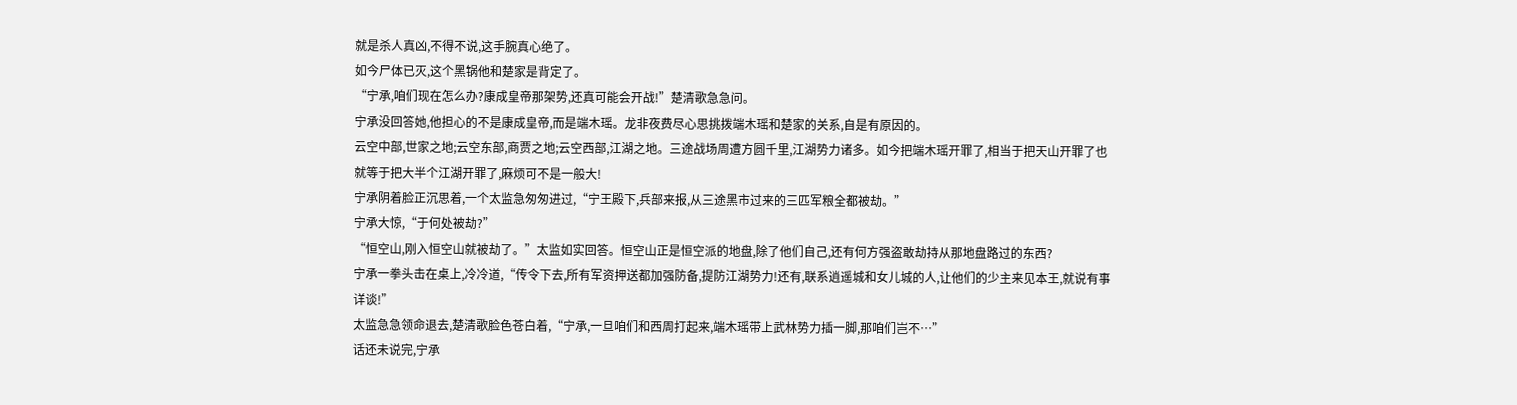就是杀人真凶,不得不说,这手腕真心绝了。
如今尸体已灭,这个黑锅他和楚家是背定了。
“宁承,咱们现在怎么办?康成皇帝那架势,还真可能会开战!”楚清歌急急问。
宁承没回答她,他担心的不是康成皇帝,而是端木瑶。龙非夜费尽心思挑拨端木瑶和楚家的关系,自是有原因的。
云空中部,世家之地;云空东部,商贾之地;云空西部,江湖之地。三途战场周遭方圆千里,江湖势力诸多。如今把端木瑶开罪了,相当于把天山开罪了也就等于把大半个江湖开罪了,麻烦可不是一般大!
宁承阴着脸正沉思着,一个太监急匆匆进过,“宁王殿下,兵部来报,从三途黑市过来的三匹军粮全都被劫。”
宁承大惊,“于何处被劫?”
“恒空山,刚入恒空山就被劫了。”太监如实回答。恒空山正是恒空派的地盘,除了他们自己,还有何方强盗敢劫持从那地盘路过的东西?
宁承一拳头击在桌上,冷冷道,“传令下去,所有军资押送都加强防备,提防江湖势力!还有,联系逍遥城和女儿城的人,让他们的少主来见本王,就说有事详谈!”
太监急急领命退去,楚清歌脸色苍白着,“宁承,一旦咱们和西周打起来,端木瑶带上武林势力插一脚,那咱们岂不…”
话还未说完,宁承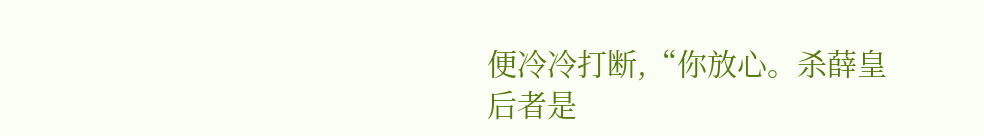便冷冷打断,“你放心。杀薛皇后者是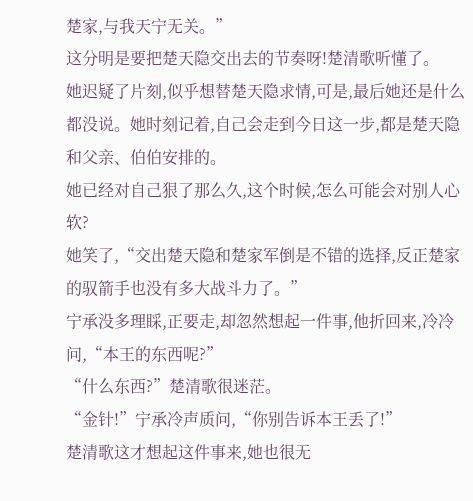楚家,与我天宁无关。”
这分明是要把楚天隐交出去的节奏呀!楚清歌听懂了。
她迟疑了片刻,似乎想替楚天隐求情,可是,最后她还是什么都没说。她时刻记着,自己会走到今日这一步,都是楚天隐和父亲、伯伯安排的。
她已经对自己狠了那么久,这个时候,怎么可能会对别人心软?
她笑了,“交出楚天隐和楚家军倒是不错的选择,反正楚家的驭箭手也没有多大战斗力了。”
宁承没多理睬,正要走,却忽然想起一件事,他折回来,冷冷问,“本王的东西呢?”
“什么东西?”楚清歌很迷茫。
“金针!”宁承冷声质问,“你别告诉本王丢了!”
楚清歌这才想起这件事来,她也很无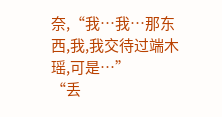奈,“我…我…那东西,我,我交待过端木瑶,可是…”
“丢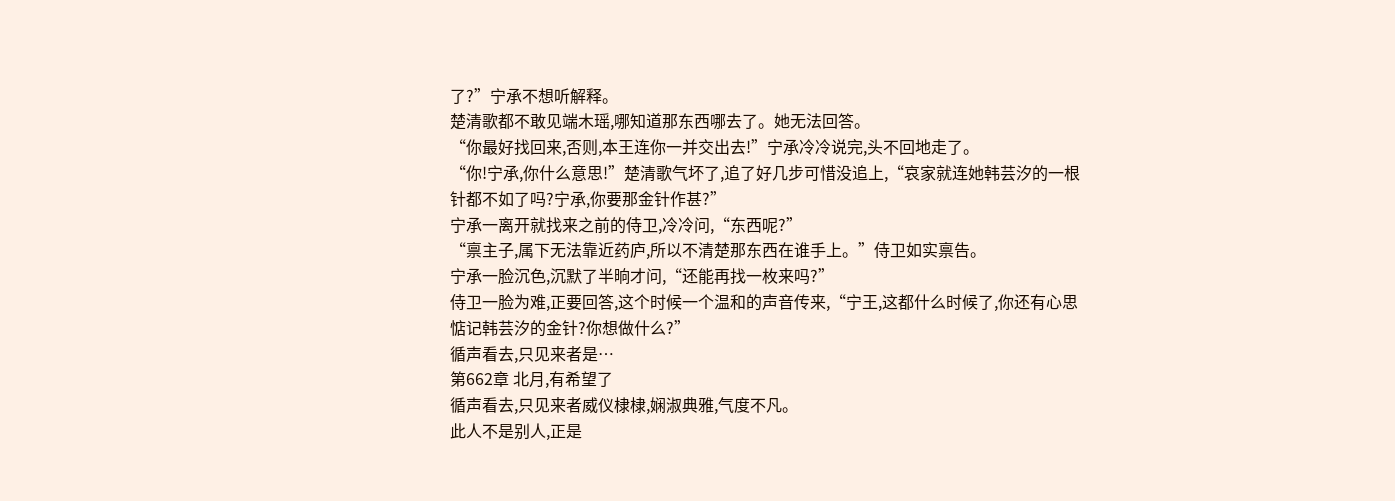了?”宁承不想听解释。
楚清歌都不敢见端木瑶,哪知道那东西哪去了。她无法回答。
“你最好找回来,否则,本王连你一并交出去!”宁承冷冷说完,头不回地走了。
“你!宁承,你什么意思!”楚清歌气坏了,追了好几步可惜没追上,“哀家就连她韩芸汐的一根针都不如了吗?宁承,你要那金针作甚?”
宁承一离开就找来之前的侍卫,冷冷问,“东西呢?”
“禀主子,属下无法靠近药庐,所以不清楚那东西在谁手上。”侍卫如实禀告。
宁承一脸沉色,沉默了半晌才问,“还能再找一枚来吗?”
侍卫一脸为难,正要回答,这个时候一个温和的声音传来,“宁王,这都什么时候了,你还有心思惦记韩芸汐的金针?你想做什么?”
循声看去,只见来者是…
第662章 北月,有希望了
循声看去,只见来者威仪棣棣,娴淑典雅,气度不凡。
此人不是别人,正是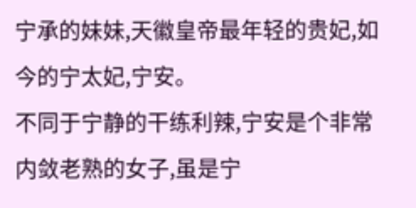宁承的妹妹,天徽皇帝最年轻的贵妃,如今的宁太妃,宁安。
不同于宁静的干练利辣,宁安是个非常内敛老熟的女子,虽是宁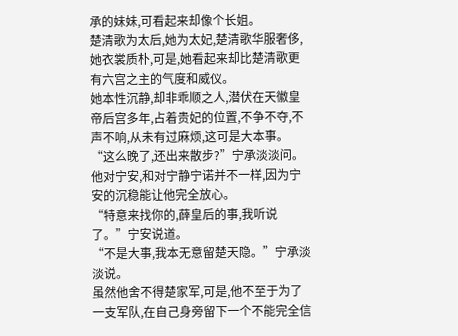承的妹妹,可看起来却像个长姐。
楚清歌为太后,她为太妃,楚清歌华服奢侈,她衣裳质朴,可是,她看起来却比楚清歌更有六宫之主的气度和威仪。
她本性沉静,却非乖顺之人,潜伏在天徽皇帝后宫多年,占着贵妃的位置,不争不夺,不声不响,从未有过麻烦,这可是大本事。
“这么晚了,还出来散步?”宁承淡淡问。
他对宁安,和对宁静宁诺并不一样,因为宁安的沉稳能让他完全放心。
“特意来找你的,薛皇后的事,我听说了。”宁安说道。
“不是大事,我本无意留楚天隐。”宁承淡淡说。
虽然他舍不得楚家军,可是,他不至于为了一支军队,在自己身旁留下一个不能完全信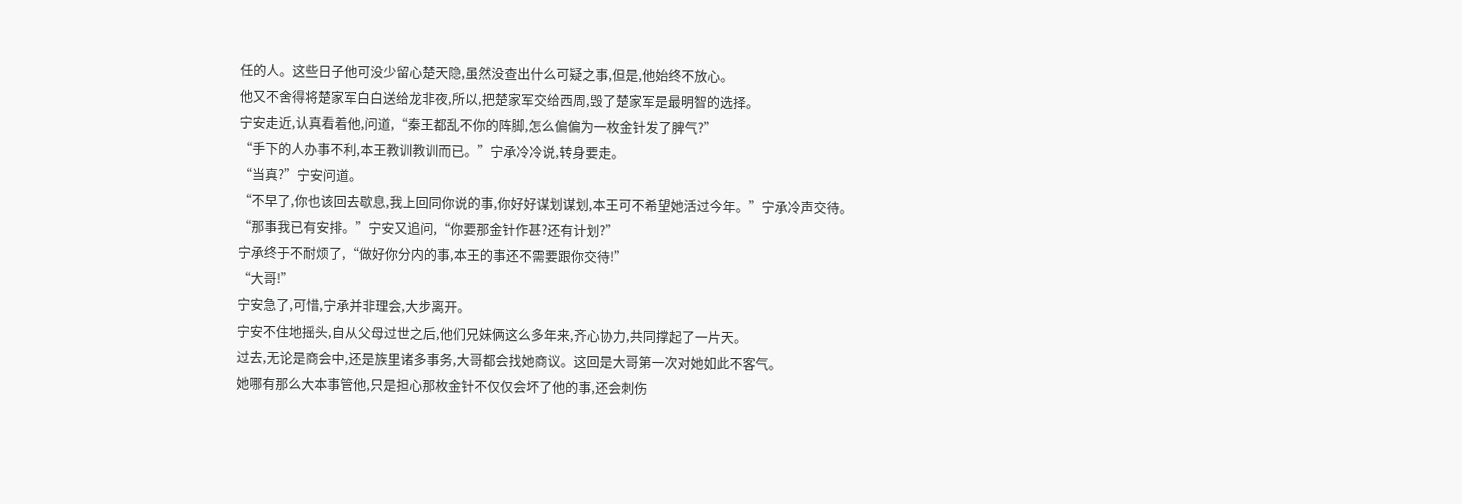任的人。这些日子他可没少留心楚天隐,虽然没查出什么可疑之事,但是,他始终不放心。
他又不舍得将楚家军白白送给龙非夜,所以,把楚家军交给西周,毁了楚家军是最明智的选择。
宁安走近,认真看着他,问道,“秦王都乱不你的阵脚,怎么偏偏为一枚金针发了脾气?”
“手下的人办事不利,本王教训教训而已。”宁承冷冷说,转身要走。
“当真?”宁安问道。
“不早了,你也该回去歇息,我上回同你说的事,你好好谋划谋划,本王可不希望她活过今年。”宁承冷声交待。
“那事我已有安排。”宁安又追问,“你要那金针作甚?还有计划?”
宁承终于不耐烦了,“做好你分内的事,本王的事还不需要跟你交待!”
“大哥!”
宁安急了,可惜,宁承并非理会,大步离开。
宁安不住地摇头,自从父母过世之后,他们兄妹俩这么多年来,齐心协力,共同撑起了一片天。
过去,无论是商会中,还是族里诸多事务,大哥都会找她商议。这回是大哥第一次对她如此不客气。
她哪有那么大本事管他,只是担心那枚金针不仅仅会坏了他的事,还会刺伤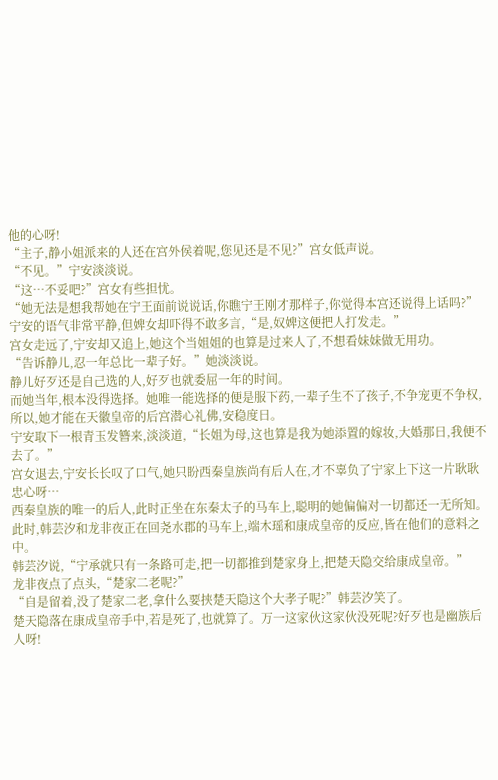他的心呀!
“主子,静小姐派来的人还在宫外侯着呢,您见还是不见?”宫女低声说。
“不见。”宁安淡淡说。
“这…不妥吧?”宫女有些担忧。
“她无法是想我帮她在宁王面前说说话,你瞧宁王刚才那样子,你觉得本宫还说得上话吗?”
宁安的语气非常平静,但婢女却吓得不敢多言,“是,奴婢这便把人打发走。”
宫女走远了,宁安却又追上,她这个当姐姐的也算是过来人了,不想看妹妹做无用功。
“告诉静儿,忍一年总比一辈子好。”她淡淡说。
静儿好歹还是自己选的人,好歹也就委屈一年的时间。
而她当年,根本没得选择。她唯一能选择的便是服下药,一辈子生不了孩子,不争宠更不争权,所以,她才能在天徽皇帝的后宫潜心礼佛,安稳度日。
宁安取下一根青玉发簪来,淡淡道,“长姐为母,这也算是我为她添置的嫁妆,大婚那日,我便不去了。”
宫女退去,宁安长长叹了口气,她只盼西秦皇族尚有后人在,才不辜负了宁家上下这一片耿耿忠心呀…
西秦皇族的唯一的后人,此时正坐在东秦太子的马车上,聪明的她偏偏对一切都还一无所知。
此时,韩芸汐和龙非夜正在回尧水郡的马车上,端木瑶和康成皇帝的反应,皆在他们的意料之中。
韩芸汐说,“宁承就只有一条路可走,把一切都推到楚家身上,把楚天隐交给康成皇帝。”
龙非夜点了点头,“楚家二老呢?”
“自是留着,没了楚家二老,拿什么要挟楚天隐这个大孝子呢?”韩芸汐笑了。
楚天隐落在康成皇帝手中,若是死了,也就算了。万一这家伙这家伙没死呢?好歹也是幽族后人呀!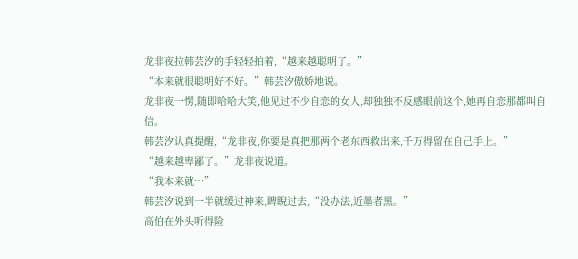龙非夜拉韩芸汐的手轻轻拍着,“越来越聪明了。”
“本来就很聪明好不好。”韩芸汐傲娇地说。
龙非夜一愣,随即哈哈大笑,他见过不少自恋的女人,却独独不反感眼前这个,她再自恋那都叫自信。
韩芸汐认真提醒,“龙非夜,你要是真把那两个老东西救出来,千万得留在自己手上。”
“越来越卑鄙了。”龙非夜说道。
“我本来就…”
韩芸汐说到一半就缓过神来,睥睨过去,“没办法,近墨者黑。”
高伯在外头听得险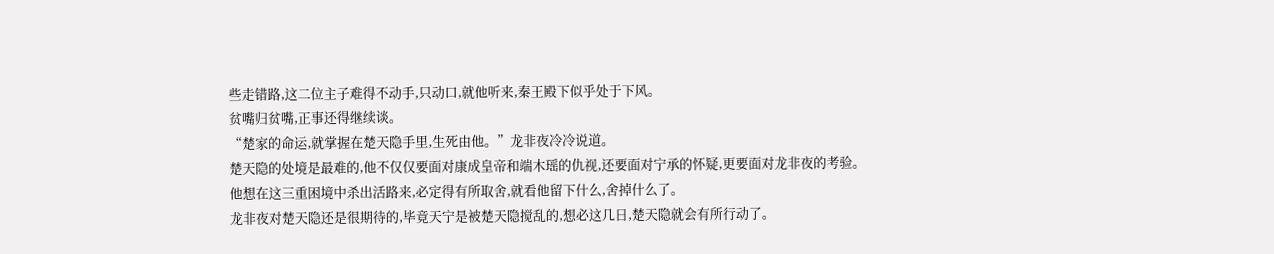些走错路,这二位主子难得不动手,只动口,就他听来,秦王殿下似乎处于下风。
贫嘴归贫嘴,正事还得继续谈。
“楚家的命运,就掌握在楚天隐手里,生死由他。”龙非夜冷冷说道。
楚天隐的处境是最难的,他不仅仅要面对康成皇帝和端木瑶的仇视,还要面对宁承的怀疑,更要面对龙非夜的考验。
他想在这三重困境中杀出活路来,必定得有所取舍,就看他留下什么,舍掉什么了。
龙非夜对楚天隐还是很期待的,毕竟天宁是被楚天隐搅乱的,想必这几日,楚天隐就会有所行动了。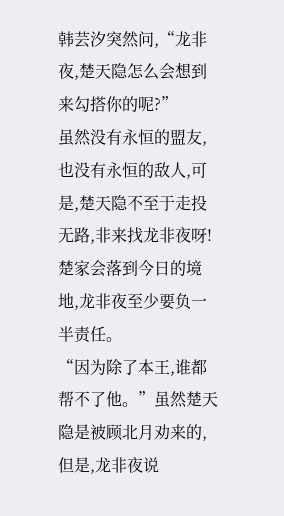韩芸汐突然问,“龙非夜,楚天隐怎么会想到来勾搭你的呢?”
虽然没有永恒的盟友,也没有永恒的敌人,可是,楚天隐不至于走投无路,非来找龙非夜呀!楚家会落到今日的境地,龙非夜至少要负一半责任。
“因为除了本王,谁都帮不了他。”虽然楚天隐是被顾北月劝来的,但是,龙非夜说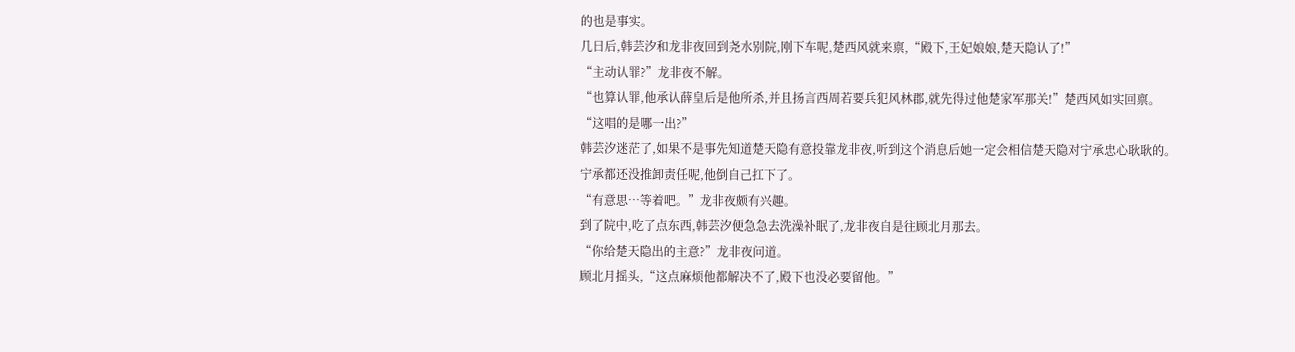的也是事实。
几日后,韩芸汐和龙非夜回到尧水别院,刚下车呢,楚西风就来禀,“殿下,王妃娘娘,楚天隐认了!”
“主动认罪?”龙非夜不解。
“也算认罪,他承认薛皇后是他所杀,并且扬言西周若要兵犯风林郡,就先得过他楚家军那关!”楚西风如实回禀。
“这唱的是哪一出?”
韩芸汐迷茫了,如果不是事先知道楚天隐有意投靠龙非夜,听到这个消息后她一定会相信楚天隐对宁承忠心耿耿的。
宁承都还没推卸责任呢,他倒自己扛下了。
“有意思…等着吧。”龙非夜颇有兴趣。
到了院中,吃了点东西,韩芸汐便急急去洗澡补眠了,龙非夜自是往顾北月那去。
“你给楚天隐出的主意?”龙非夜问道。
顾北月摇头,“这点麻烦他都解决不了,殿下也没必要留他。”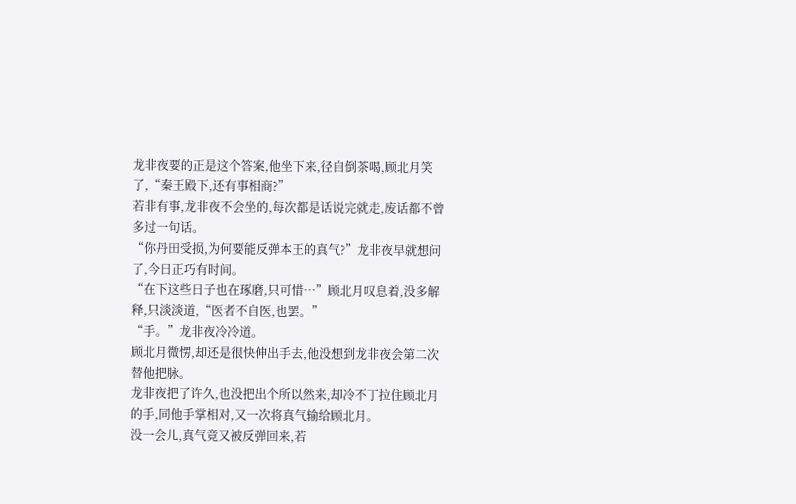龙非夜要的正是这个答案,他坐下来,径自倒茶喝,顾北月笑了,“秦王殿下,还有事相商?”
若非有事,龙非夜不会坐的,每次都是话说完就走,废话都不曾多过一句话。
“你丹田受损,为何要能反弹本王的真气?”龙非夜早就想问了,今日正巧有时间。
“在下这些日子也在琢磨,只可惜…”顾北月叹息着,没多解释,只淡淡道,“医者不自医,也罢。”
“手。”龙非夜冷冷道。
顾北月微愣,却还是很快伸出手去,他没想到龙非夜会第二次替他把脉。
龙非夜把了许久,也没把出个所以然来,却冷不丁拉住顾北月的手,同他手掌相对,又一次将真气输给顾北月。
没一会儿,真气竟又被反弹回来,若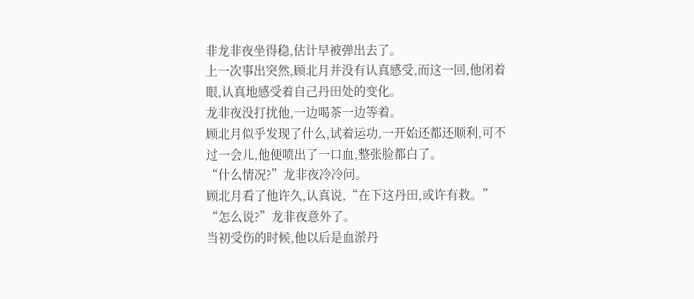非龙非夜坐得稳,估计早被弹出去了。
上一次事出突然,顾北月并没有认真感受,而这一回,他闭着眼,认真地感受着自己丹田处的变化。
龙非夜没打扰他,一边喝茶一边等着。
顾北月似乎发现了什么,试着运功,一开始还都还顺利,可不过一会儿,他便喷出了一口血,整张脸都白了。
“什么情况?”龙非夜冷冷问。
顾北月看了他许久,认真说,“在下这丹田,或许有救。”
“怎么说?”龙非夜意外了。
当初受伤的时候,他以后是血淤丹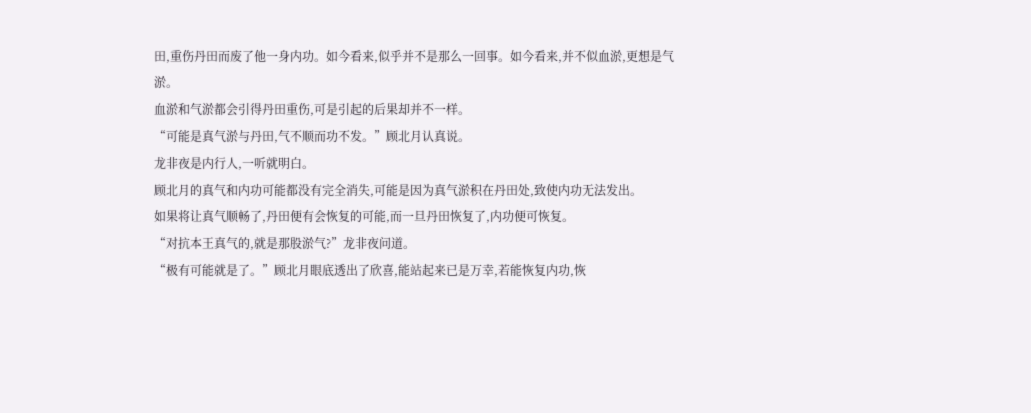田,重伤丹田而废了他一身内功。如今看来,似乎并不是那么一回事。如今看来,并不似血淤,更想是气淤。
血淤和气淤都会引得丹田重伤,可是引起的后果却并不一样。
“可能是真气淤与丹田,气不顺而功不发。”顾北月认真说。
龙非夜是内行人,一听就明白。
顾北月的真气和内功可能都没有完全消失,可能是因为真气淤积在丹田处,致使内功无法发出。
如果将让真气顺畅了,丹田便有会恢复的可能,而一旦丹田恢复了,内功便可恢复。
“对抗本王真气的,就是那股淤气?”龙非夜问道。
“极有可能就是了。”顾北月眼底透出了欣喜,能站起来已是万幸,若能恢复内功,恢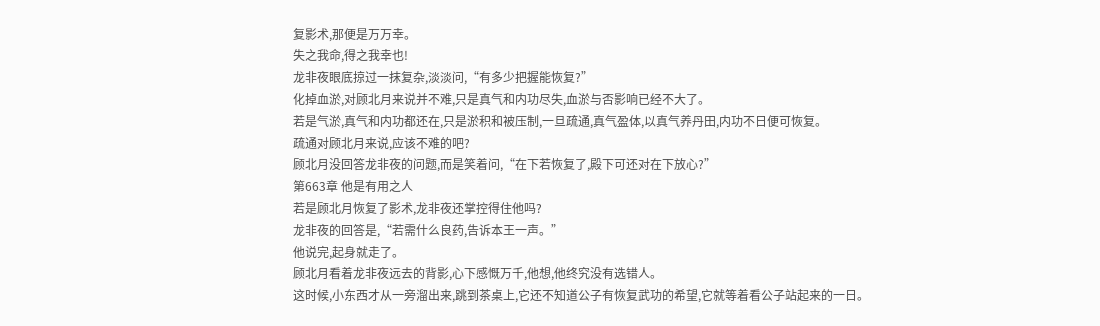复影术,那便是万万幸。
失之我命,得之我幸也!
龙非夜眼底掠过一抹复杂,淡淡问,“有多少把握能恢复?”
化掉血淤,对顾北月来说并不难,只是真气和内功尽失,血淤与否影响已经不大了。
若是气淤,真气和内功都还在,只是淤积和被压制,一旦疏通,真气盈体,以真气养丹田,内功不日便可恢复。
疏通对顾北月来说,应该不难的吧?
顾北月没回答龙非夜的问题,而是笑着问,“在下若恢复了,殿下可还对在下放心?”
第663章 他是有用之人
若是顾北月恢复了影术,龙非夜还掌控得住他吗?
龙非夜的回答是,“若需什么良药,告诉本王一声。”
他说完,起身就走了。
顾北月看着龙非夜远去的背影,心下感慨万千,他想,他终究没有选错人。
这时候,小东西才从一旁溜出来,跳到茶桌上,它还不知道公子有恢复武功的希望,它就等着看公子站起来的一日。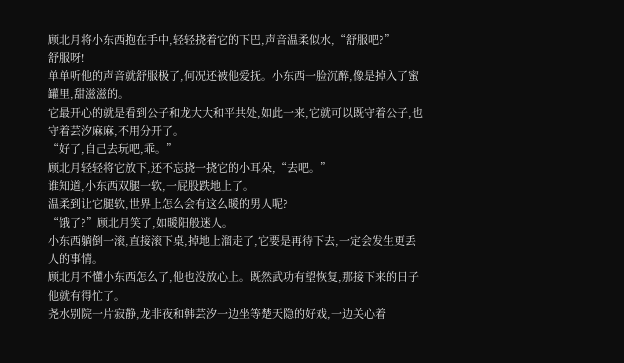顾北月将小东西抱在手中,轻轻挠着它的下巴,声音温柔似水,“舒服吧?”
舒服呀!
单单听他的声音就舒服极了,何况还被他爱抚。小东西一脸沉醉,像是掉入了蜜罐里,甜滋滋的。
它最开心的就是看到公子和龙大大和平共处,如此一来,它就可以既守着公子,也守着芸汐麻麻,不用分开了。
“好了,自己去玩吧,乖。”
顾北月轻轻将它放下,还不忘挠一挠它的小耳朵,“去吧。”
谁知道,小东西双腿一软,一屁股跌地上了。
温柔到让它腿软,世界上怎么会有这么暖的男人呢?
“饿了?”顾北月笑了,如暖阳般迷人。
小东西躺倒一滚,直接滚下桌,掉地上溜走了,它要是再待下去,一定会发生更丢人的事情。
顾北月不懂小东西怎么了,他也没放心上。既然武功有望恢复,那接下来的日子他就有得忙了。
尧水别院一片寂静,龙非夜和韩芸汐一边坐等楚天隐的好戏,一边关心着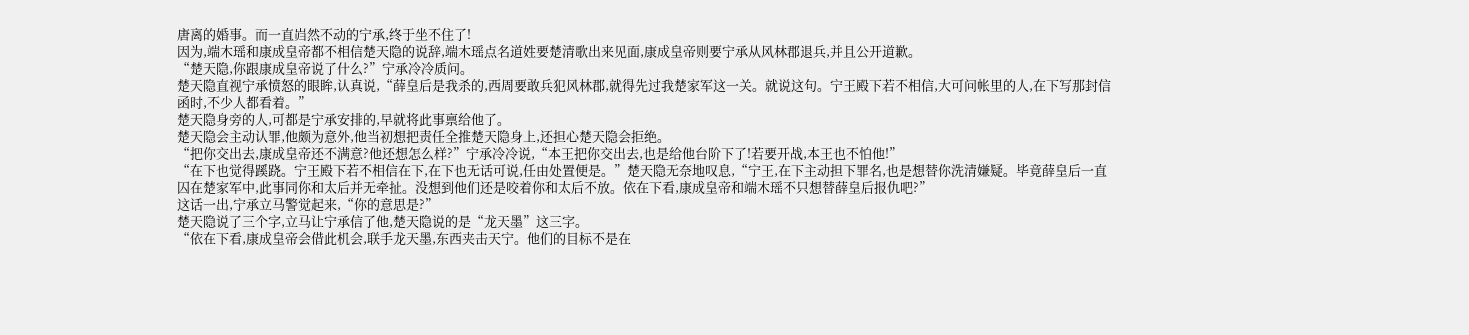唐离的婚事。而一直岿然不动的宁承,终于坐不住了!
因为,端木瑶和康成皇帝都不相信楚天隐的说辞,端木瑶点名道姓要楚清歌出来见面,康成皇帝则要宁承从风林郡退兵,并且公开道歉。
“楚天隐,你跟康成皇帝说了什么?”宁承冷冷质问。
楚天隐直视宁承愤怒的眼眸,认真说,“薛皇后是我杀的,西周要敢兵犯风林郡,就得先过我楚家军这一关。就说这句。宁王殿下若不相信,大可问帐里的人,在下写那封信函时,不少人都看着。”
楚天隐身旁的人,可都是宁承安排的,早就将此事禀给他了。
楚天隐会主动认罪,他颇为意外,他当初想把责任全推楚天隐身上,还担心楚天隐会拒绝。
“把你交出去,康成皇帝还不满意?他还想怎么样?”宁承冷冷说,“本王把你交出去,也是给他台阶下了!若要开战,本王也不怕他!”
“在下也觉得蹊跷。宁王殿下若不相信在下,在下也无话可说,任由处置便是。”楚天隐无奈地叹息,“宁王,在下主动担下罪名,也是想替你洗清嫌疑。毕竟薛皇后一直囚在楚家军中,此事同你和太后并无牵扯。没想到他们还是咬着你和太后不放。依在下看,康成皇帝和端木瑶不只想替薛皇后报仇吧?”
这话一出,宁承立马警觉起来,“你的意思是?”
楚天隐说了三个字,立马让宁承信了他,楚天隐说的是“龙天墨”这三字。
“依在下看,康成皇帝会借此机会,联手龙天墨,东西夹击天宁。他们的目标不是在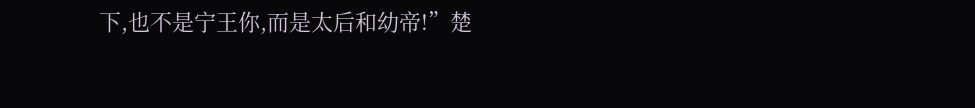下,也不是宁王你,而是太后和幼帝!”楚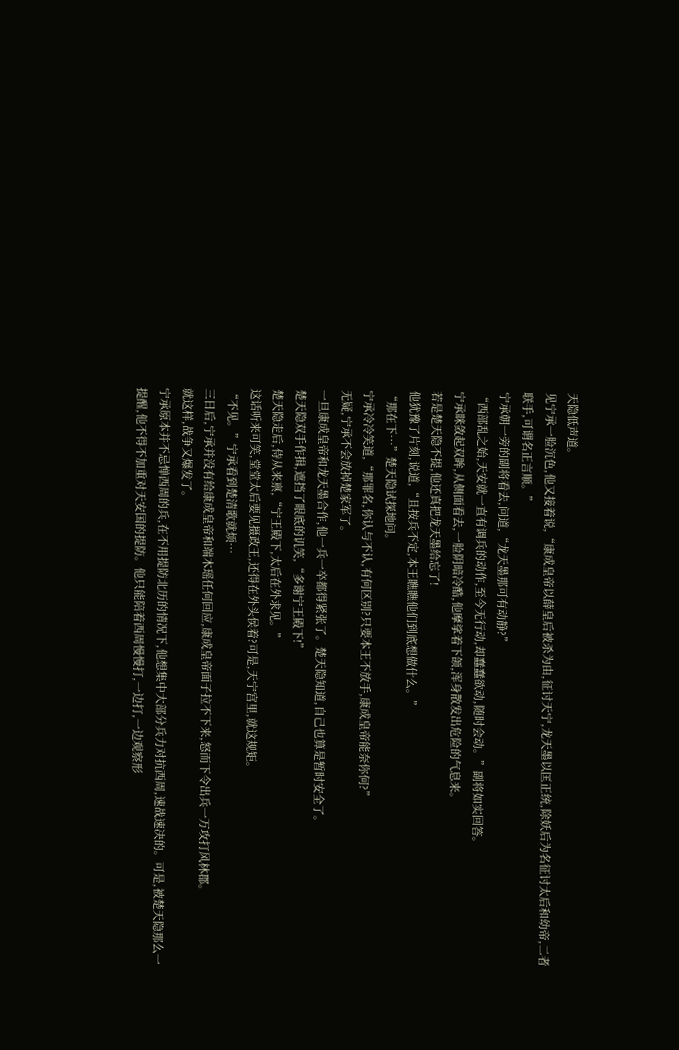天隐低声道。
见宁承一脸沉色,他又接着说,“康成皇帝以薛皇后被杀为由,征讨天宁,龙天墨以匡正统,除妖后为名征讨太后和幼帝,二者联手,可谓名正言顺。”
宁承朝一旁的副将看去,问道,“龙天墨那可有动静?”
“西部乱之始,天安就一直有调兵的动作,至今无行动,却蠢蠢欲动,随时会动。”副将如实回答。
宁承眯敛起双眸,从侧面看去,一脸阴暗冷酷,他摩挲着下颌,浑身散发出危险的气息来。
若是楚天隐不提,他还真把龙天墨给忘了!
他犹豫了片刻,说道,“且按兵不定,本王瞧瞧他们到底想做什么。”
“那在下…”楚天隐试探地问。
宁承冷冷笑道,“那罪名,你认与不认,有何区别?只要本王不放手,康成皇帝能奈你何?”
无疑,宁承不会放掉楚家军了。
一旦康成皇帝和龙天墨合作,他一兵一卒都得紧张了。楚天隐知道,自己也算是暂时安全了。
楚天隐双手作揖,遮挡了眼底的讥笑,“多谢宁王殿下!”
楚天隐走后,侍从来禀,“宁王殿下,太后在外求见。”
这话听来可笑,堂堂太后要见摄政王,还得在外头侯着?可是,天宁宫里,就这规矩。
“不见。”宁承看到楚清歌就烦…
三日后,宁承并没有给康成皇帝和端木瑶任何回应,康成皇帝面子拉不下来,怒而下令出兵一万攻打风林郡。
就这样,战争又爆发了。
宁承原本并不忌惮西周的兵,在不用提防北历的情况下,他想集中大部分兵力对抗西周,速战速决的。可是,被楚天隐那么一提醒,他不得不加重对天安国的提防。他只能陪着西周慢慢打,一边打,一边观察形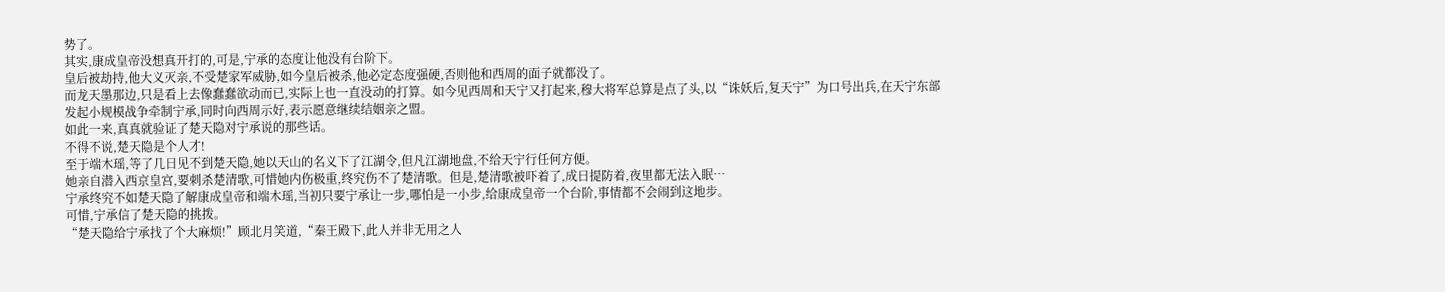势了。
其实,康成皇帝没想真开打的,可是,宁承的态度让他没有台阶下。
皇后被劫持,他大义灭亲,不受楚家军威胁,如今皇后被杀,他必定态度强硬,否则他和西周的面子就都没了。
而龙天墨那边,只是看上去像蠢蠢欲动而已,实际上也一直没动的打算。如今见西周和天宁又打起来,穆大将军总算是点了头,以“诛妖后,复天宁”为口号出兵,在天宁东部发起小规模战争牵制宁承,同时向西周示好,表示愿意继续结姻亲之盟。
如此一来,真真就验证了楚天隐对宁承说的那些话。
不得不说,楚天隐是个人才!
至于端木瑶,等了几日见不到楚天隐,她以天山的名义下了江湖令,但凡江湖地盘,不给天宁行任何方便。
她亲自潜入西京皇宫,要刺杀楚清歌,可惜她内伤极重,终究伤不了楚清歌。但是,楚清歌被吓着了,成日提防着,夜里都无法入眠…
宁承终究不如楚天隐了解康成皇帝和端木瑶,当初只要宁承让一步,哪怕是一小步,给康成皇帝一个台阶,事情都不会闹到这地步。
可惜,宁承信了楚天隐的挑拨。
“楚天隐给宁承找了个大麻烦!”顾北月笑道,“秦王殿下,此人并非无用之人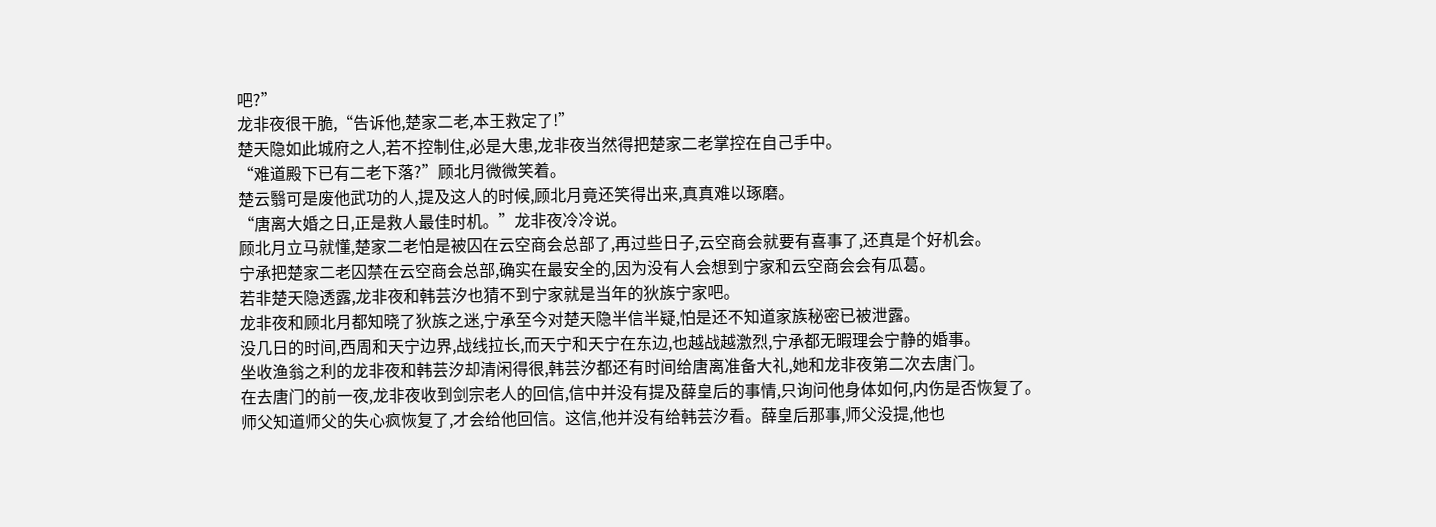吧?”
龙非夜很干脆,“告诉他,楚家二老,本王救定了!”
楚天隐如此城府之人,若不控制住,必是大患,龙非夜当然得把楚家二老掌控在自己手中。
“难道殿下已有二老下落?”顾北月微微笑着。
楚云翳可是废他武功的人,提及这人的时候,顾北月竟还笑得出来,真真难以琢磨。
“唐离大婚之日,正是救人最佳时机。”龙非夜冷冷说。
顾北月立马就懂,楚家二老怕是被囚在云空商会总部了,再过些日子,云空商会就要有喜事了,还真是个好机会。
宁承把楚家二老囚禁在云空商会总部,确实在最安全的,因为没有人会想到宁家和云空商会会有瓜葛。
若非楚天隐透露,龙非夜和韩芸汐也猜不到宁家就是当年的狄族宁家吧。
龙非夜和顾北月都知晓了狄族之迷,宁承至今对楚天隐半信半疑,怕是还不知道家族秘密已被泄露。
没几日的时间,西周和天宁边界,战线拉长,而天宁和天宁在东边,也越战越激烈,宁承都无暇理会宁静的婚事。
坐收渔翁之利的龙非夜和韩芸汐却清闲得很,韩芸汐都还有时间给唐离准备大礼,她和龙非夜第二次去唐门。
在去唐门的前一夜,龙非夜收到剑宗老人的回信,信中并没有提及薛皇后的事情,只询问他身体如何,内伤是否恢复了。
师父知道师父的失心疯恢复了,才会给他回信。这信,他并没有给韩芸汐看。薛皇后那事,师父没提,他也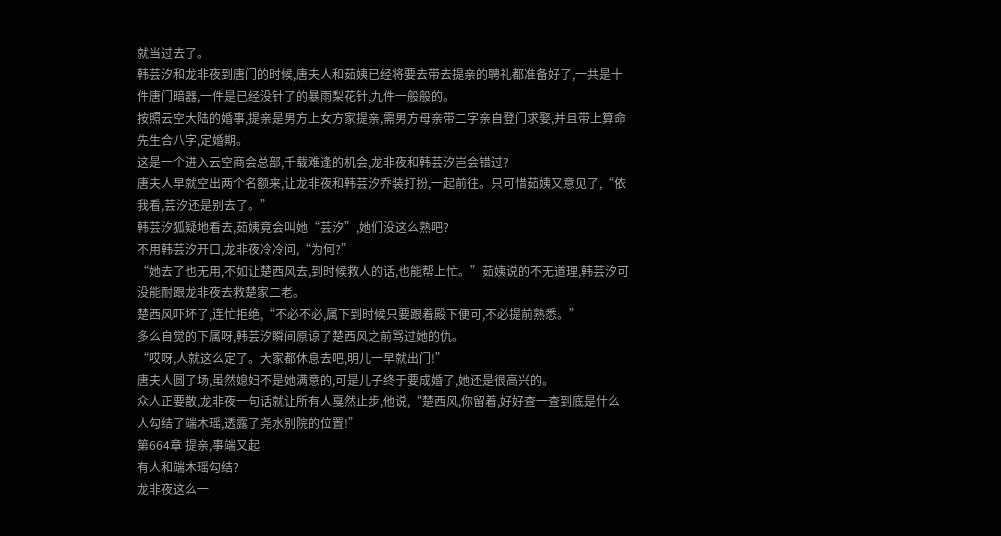就当过去了。
韩芸汐和龙非夜到唐门的时候,唐夫人和茹姨已经将要去带去提亲的聘礼都准备好了,一共是十件唐门暗器,一件是已经没针了的暴雨梨花针,九件一般般的。
按照云空大陆的婚事,提亲是男方上女方家提亲,需男方母亲带二字亲自登门求娶,并且带上算命先生合八字,定婚期。
这是一个进入云空商会总部,千载难逢的机会,龙非夜和韩芸汐岂会错过?
唐夫人早就空出两个名额来,让龙非夜和韩芸汐乔装打扮,一起前往。只可惜茹姨又意见了,“依我看,芸汐还是别去了。”
韩芸汐狐疑地看去,茹姨竟会叫她“芸汐”,她们没这么熟吧?
不用韩芸汐开口,龙非夜冷冷问,“为何?”
“她去了也无用,不如让楚西风去,到时候救人的话,也能帮上忙。”茹姨说的不无道理,韩芸汐可没能耐跟龙非夜去救楚家二老。
楚西风吓坏了,连忙拒绝,“不必不必,属下到时候只要跟着殿下便可,不必提前熟悉。”
多么自觉的下属呀,韩芸汐瞬间原谅了楚西风之前骂过她的仇。
“哎呀,人就这么定了。大家都休息去吧,明儿一早就出门!”
唐夫人圆了场,虽然媳妇不是她满意的,可是儿子终于要成婚了,她还是很高兴的。
众人正要散,龙非夜一句话就让所有人戛然止步,他说,“楚西风,你留着,好好查一查到底是什么人勾结了端木瑶,透露了尧水别院的位置!”
第664章 提亲,事端又起
有人和端木瑶勾结?
龙非夜这么一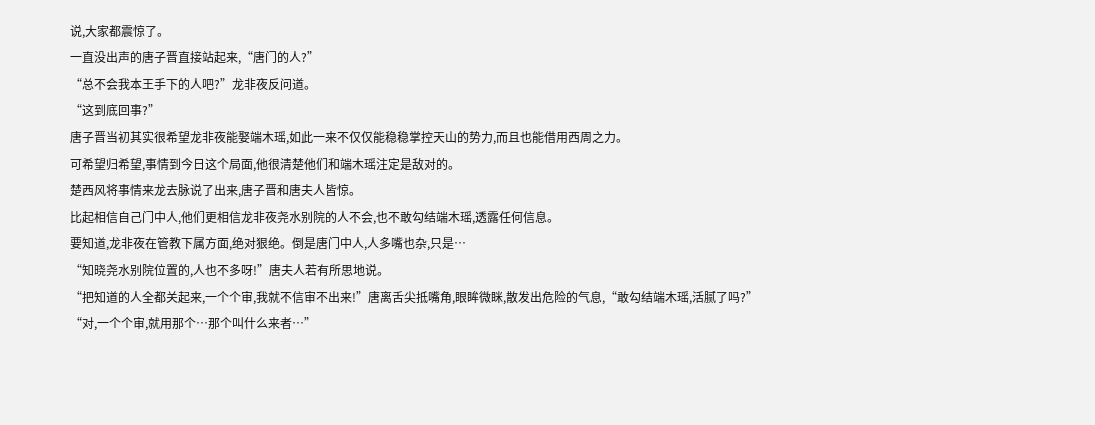说,大家都震惊了。
一直没出声的唐子晋直接站起来,“唐门的人?”
“总不会我本王手下的人吧?”龙非夜反问道。
“这到底回事?”
唐子晋当初其实很希望龙非夜能娶端木瑶,如此一来不仅仅能稳稳掌控天山的势力,而且也能借用西周之力。
可希望归希望,事情到今日这个局面,他很清楚他们和端木瑶注定是敌对的。
楚西风将事情来龙去脉说了出来,唐子晋和唐夫人皆惊。
比起相信自己门中人,他们更相信龙非夜尧水别院的人不会,也不敢勾结端木瑶,透露任何信息。
要知道,龙非夜在管教下属方面,绝对狠绝。倒是唐门中人,人多嘴也杂,只是…
“知晓尧水别院位置的,人也不多呀!”唐夫人若有所思地说。
“把知道的人全都关起来,一个个审,我就不信审不出来!”唐离舌尖抵嘴角,眼眸微眯,散发出危险的气息,“敢勾结端木瑶,活腻了吗?”
“对,一个个审,就用那个…那个叫什么来者…”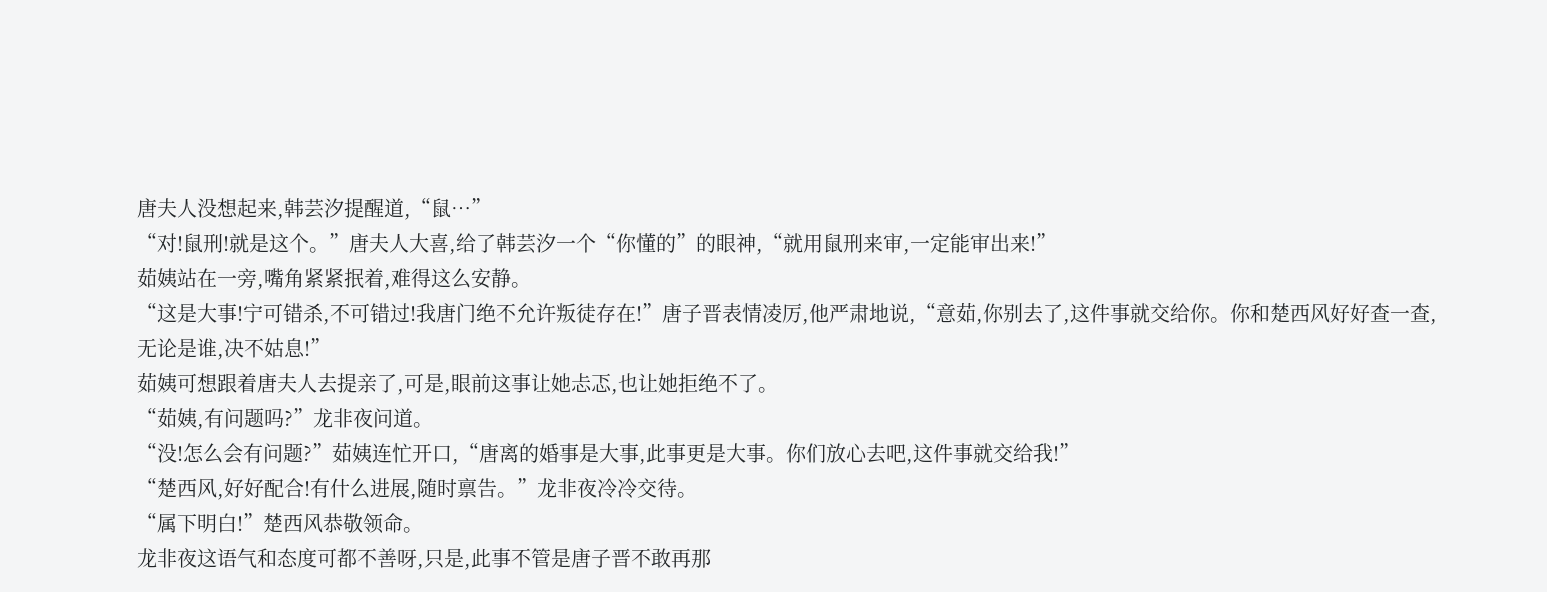唐夫人没想起来,韩芸汐提醒道,“鼠…”
“对!鼠刑!就是这个。”唐夫人大喜,给了韩芸汐一个“你懂的”的眼神,“就用鼠刑来审,一定能审出来!”
茹姨站在一旁,嘴角紧紧抿着,难得这么安静。
“这是大事!宁可错杀,不可错过!我唐门绝不允许叛徒存在!”唐子晋表情凌厉,他严肃地说,“意茹,你别去了,这件事就交给你。你和楚西风好好查一查,无论是谁,决不姑息!”
茹姨可想跟着唐夫人去提亲了,可是,眼前这事让她忐忑,也让她拒绝不了。
“茹姨,有问题吗?”龙非夜问道。
“没!怎么会有问题?”茹姨连忙开口,“唐离的婚事是大事,此事更是大事。你们放心去吧,这件事就交给我!”
“楚西风,好好配合!有什么进展,随时禀告。”龙非夜冷冷交待。
“属下明白!”楚西风恭敬领命。
龙非夜这语气和态度可都不善呀,只是,此事不管是唐子晋不敢再那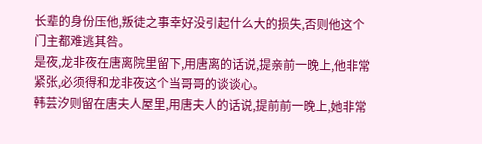长辈的身份压他,叛徒之事幸好没引起什么大的损失,否则他这个门主都难逃其咎。
是夜,龙非夜在唐离院里留下,用唐离的话说,提亲前一晚上,他非常紧张,必须得和龙非夜这个当哥哥的谈谈心。
韩芸汐则留在唐夫人屋里,用唐夫人的话说,提前前一晚上,她非常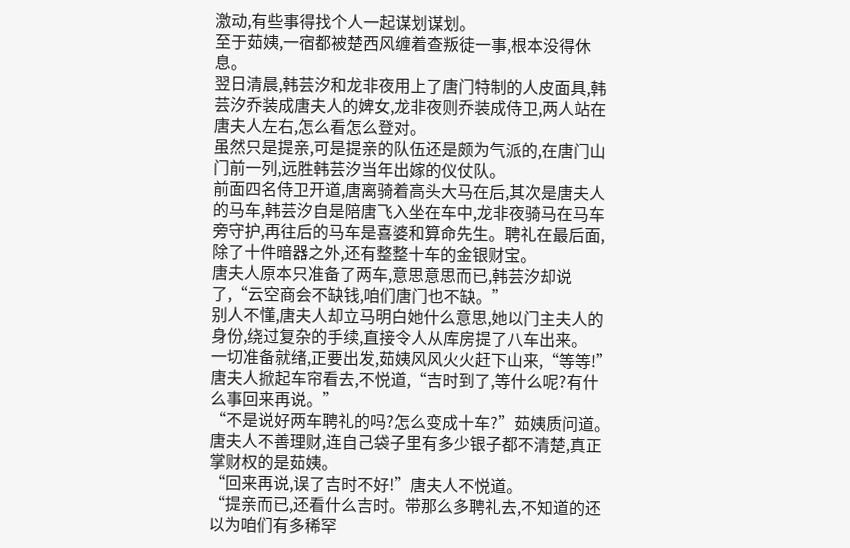激动,有些事得找个人一起谋划谋划。
至于茹姨,一宿都被楚西风缠着查叛徒一事,根本没得休息。
翌日清晨,韩芸汐和龙非夜用上了唐门特制的人皮面具,韩芸汐乔装成唐夫人的婢女,龙非夜则乔装成侍卫,两人站在唐夫人左右,怎么看怎么登对。
虽然只是提亲,可是提亲的队伍还是颇为气派的,在唐门山门前一列,远胜韩芸汐当年出嫁的仪仗队。
前面四名侍卫开道,唐离骑着高头大马在后,其次是唐夫人的马车,韩芸汐自是陪唐飞入坐在车中,龙非夜骑马在马车旁守护,再往后的马车是喜婆和算命先生。聘礼在最后面,除了十件暗器之外,还有整整十车的金银财宝。
唐夫人原本只准备了两车,意思意思而已,韩芸汐却说了,“云空商会不缺钱,咱们唐门也不缺。”
别人不懂,唐夫人却立马明白她什么意思,她以门主夫人的身份,绕过复杂的手续,直接令人从库房提了八车出来。
一切准备就绪,正要出发,茹姨风风火火赶下山来,“等等!”
唐夫人掀起车帘看去,不悦道,“吉时到了,等什么呢?有什么事回来再说。”
“不是说好两车聘礼的吗?怎么变成十车?”茹姨质问道。
唐夫人不善理财,连自己袋子里有多少银子都不清楚,真正掌财权的是茹姨。
“回来再说,误了吉时不好!”唐夫人不悦道。
“提亲而已,还看什么吉时。带那么多聘礼去,不知道的还以为咱们有多稀罕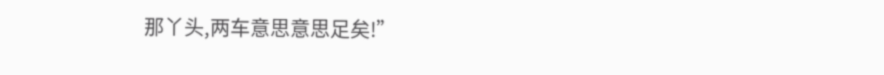那丫头,两车意思意思足矣!”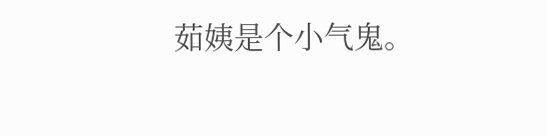茹姨是个小气鬼。